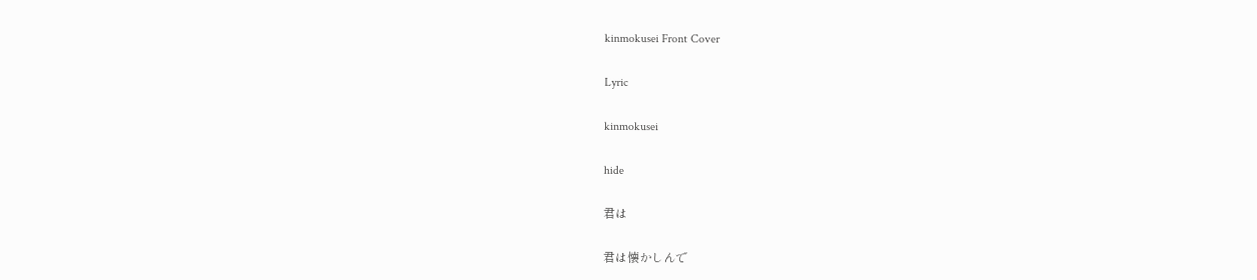kinmokusei Front Cover

Lyric

kinmokusei

hide

君は

君は懐かしんで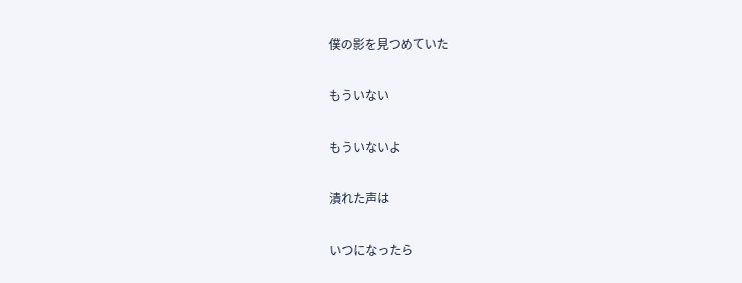僕の影を見つめていた

もういない

もういないよ

潰れた声は

いつになったら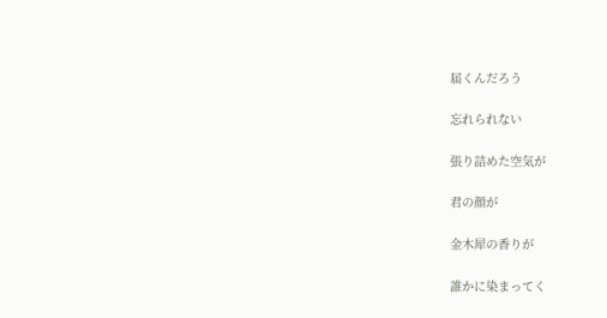届くんだろう

忘れられない

張り詰めた空気が

君の顔が

金木犀の香りが

誰かに染まってく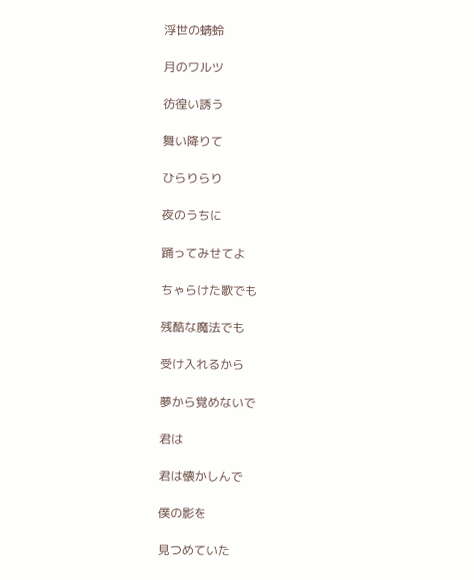浮世の蜻蛉

月のワルツ

彷徨い誘う

舞い降りて

ひらりらり

夜のうちに

踊ってみせてよ

ちゃらけた歌でも

残酷な魔法でも

受け入れるから

夢から覚めないで

君は

君は懐かしんで

僕の影を

見つめていた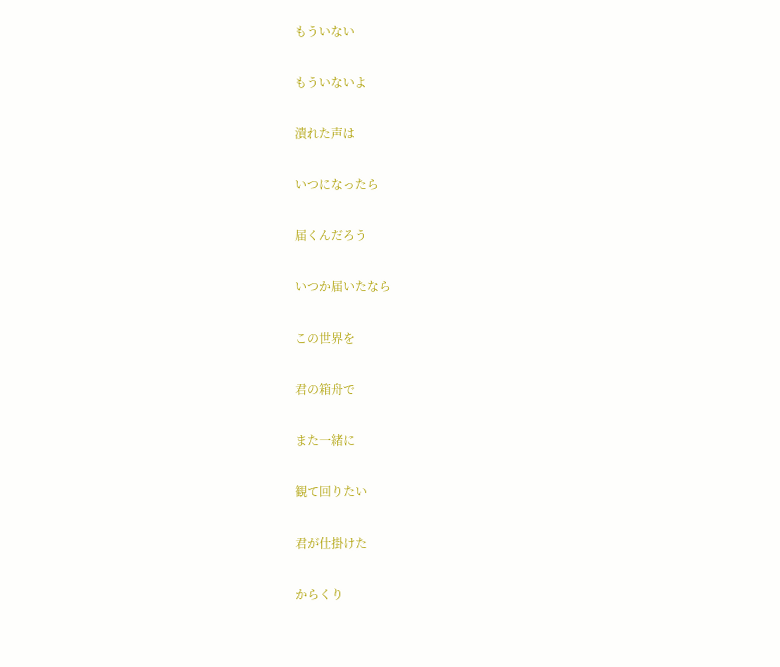もういない

もういないよ

潰れた声は

いつになったら

届くんだろう

いつか届いたなら

この世界を

君の箱舟で

また一緒に

観て回りたい

君が仕掛けた

からくり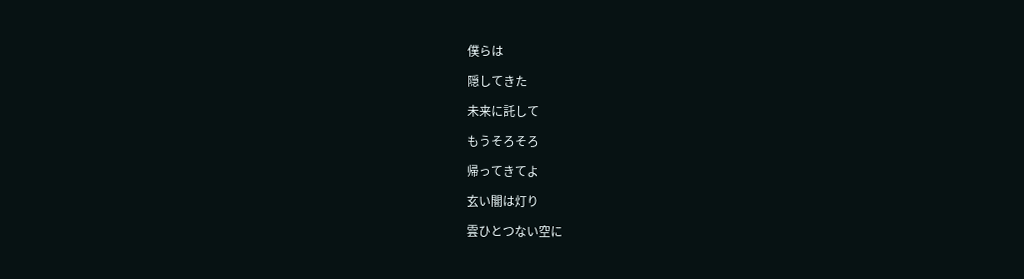僕らは

隠してきた

未来に託して

もうそろそろ

帰ってきてよ

玄い闇は灯り

雲ひとつない空に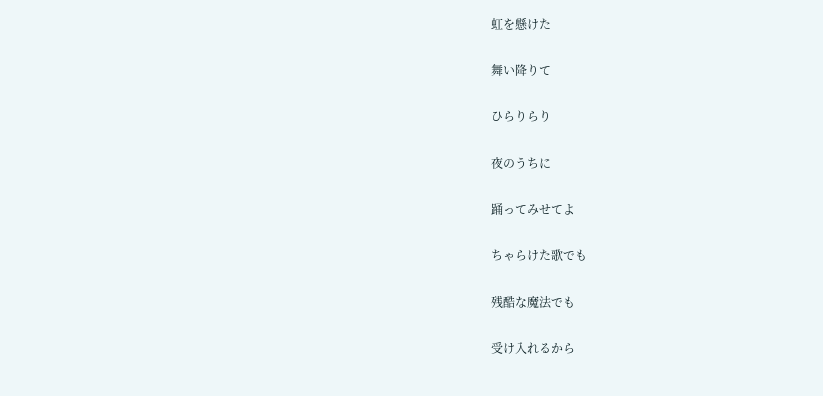虹を懸けた

舞い降りて

ひらりらり

夜のうちに

踊ってみせてよ

ちゃらけた歌でも

残酷な魔法でも

受け入れるから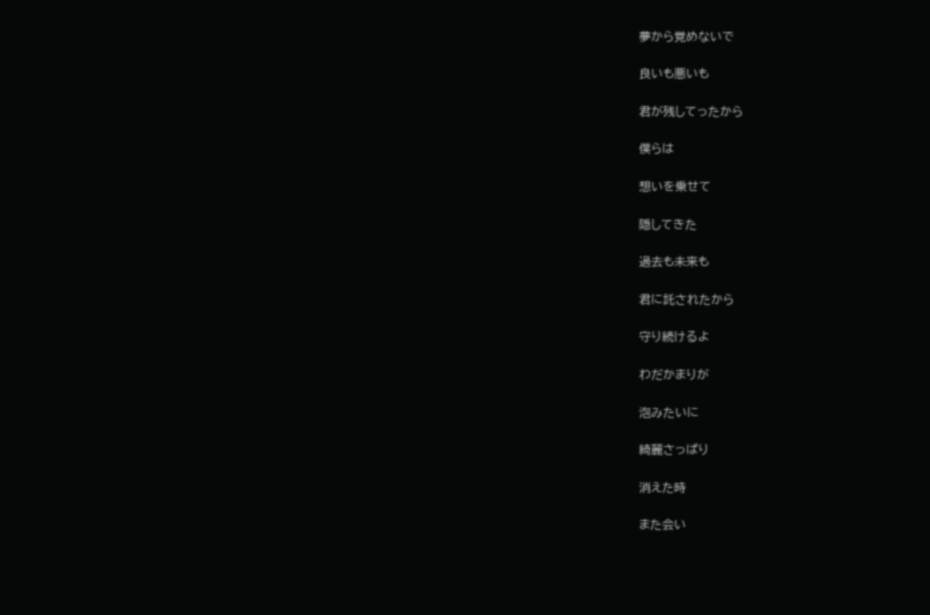夢から覚めないで

良いも悪いも

君が残してったから

僕らは

想いを乗せて

隠してきた

過去も未来も

君に託されたから

守り続けるよ

わだかまりが

泡みたいに

綺麗さっぱり

消えた時

また会い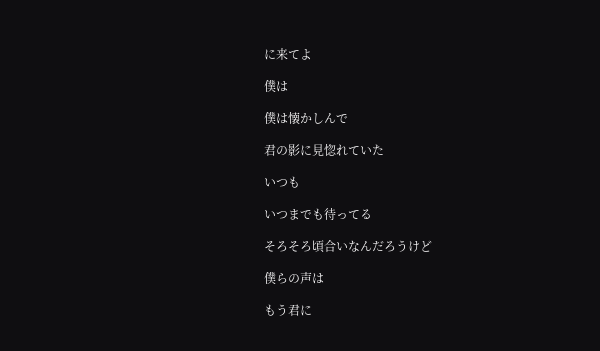に来てよ

僕は

僕は懐かしんで

君の影に見惚れていた

いつも

いつまでも待ってる

そろそろ頃合いなんだろうけど

僕らの声は

もう君に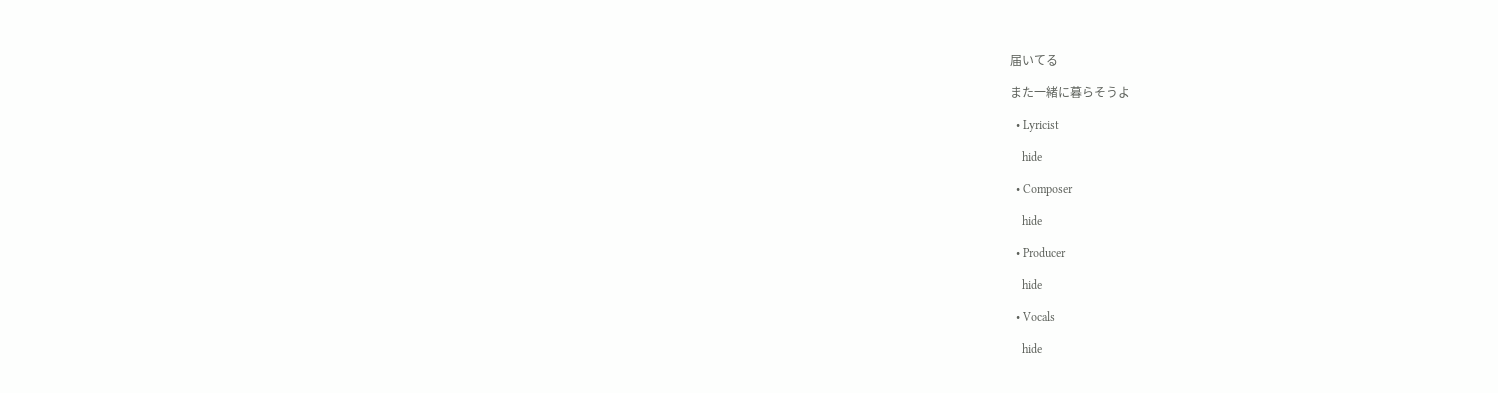届いてる

また一緒に暮らそうよ

  • Lyricist

    hide

  • Composer

    hide

  • Producer

    hide

  • Vocals

    hide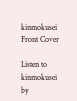kinmokusei Front Cover

Listen to kinmokusei by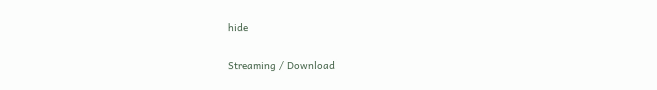hide

Streaming / Download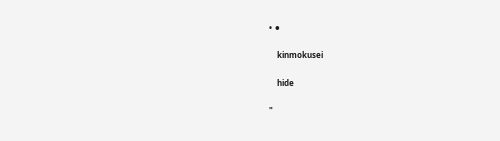• ⚫

    kinmokusei

    hide

"